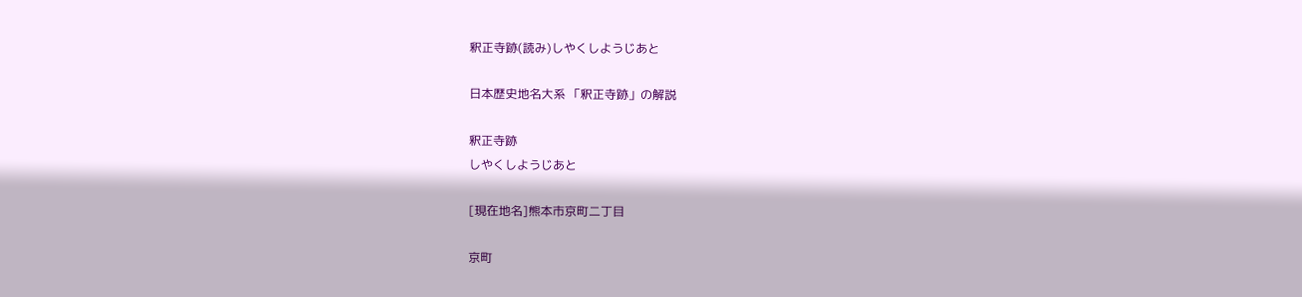釈正寺跡(読み)しやくしようじあと

日本歴史地名大系 「釈正寺跡」の解説

釈正寺跡
しやくしようじあと

[現在地名]熊本市京町二丁目

京町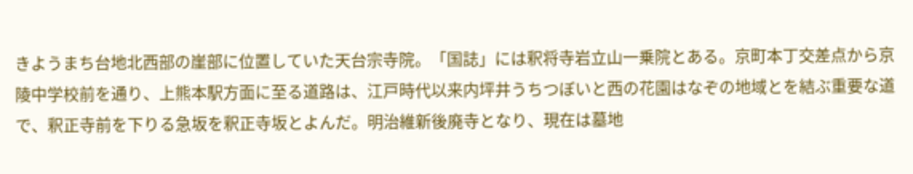きようまち台地北西部の崖部に位置していた天台宗寺院。「国誌」には釈将寺岩立山一乗院とある。京町本丁交差点から京陵中学校前を通り、上熊本駅方面に至る道路は、江戸時代以来内坪井うちつぼいと西の花園はなぞの地域とを結ぶ重要な道で、釈正寺前を下りる急坂を釈正寺坂とよんだ。明治維新後廃寺となり、現在は墓地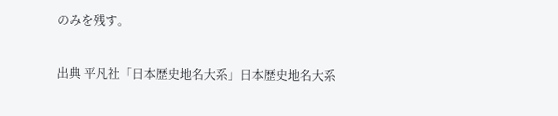のみを残す。

出典 平凡社「日本歴史地名大系」日本歴史地名大系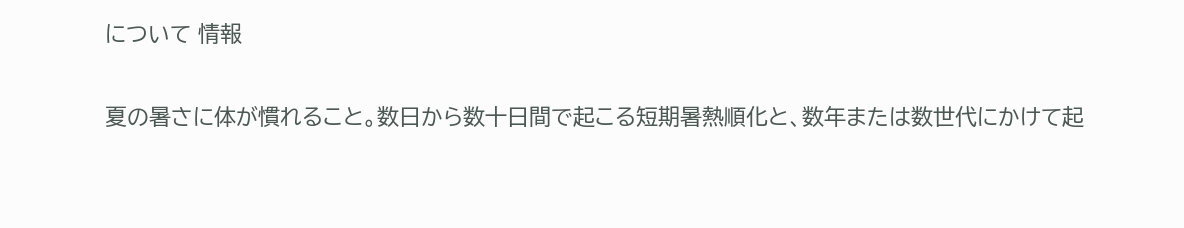について 情報

夏の暑さに体が慣れること。数日から数十日間で起こる短期暑熱順化と、数年または数世代にかけて起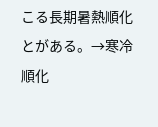こる長期暑熱順化とがある。→寒冷順化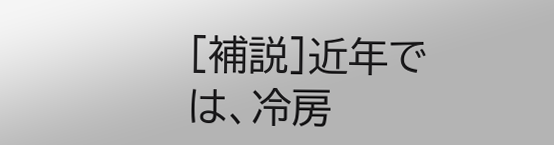[補説]近年では、冷房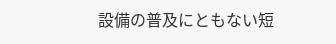設備の普及にともない短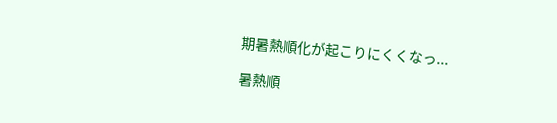期暑熱順化が起こりにくくなっ...

暑熱順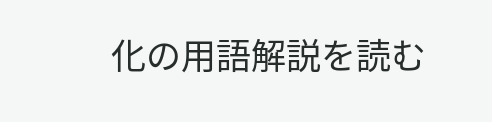化の用語解説を読む